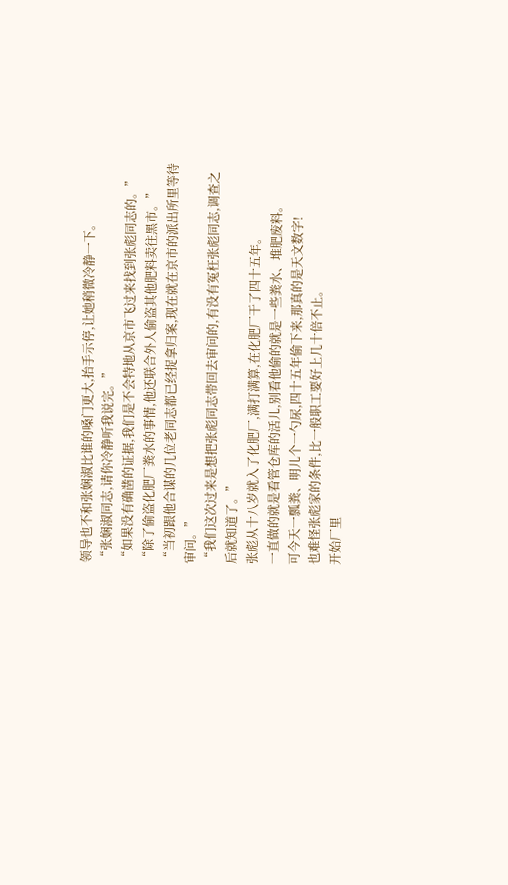领导也不和张娴淑比谁的嗓门更大,抬手示停,让她稍微冷静一下。
“张娴淑同志,请你冷静听我说完。”
“如果没有确凿的证据,我们是不会特地从京市飞过来找到张彪同志的。”
“除了偷盗化肥厂粪水的事情,他还联合外人偷盗其他肥料卖往黑市。”
“当初跟他合谋的几位老同志都已经捉拿归案,现在就在京市的派出所里等待审问。”
“我们这次过来是想把张彪同志带回去审问的,有没有冤枉张彪同志,调查之后就知道了。”
张彪从十八岁就入了化肥厂,满打满算,在化肥厂干了四十五年。
一直做的就是看管仓库的活儿,别看他偷的就是一些粪水、堆肥废料。
可今天一瓢粪、明儿个一勺尿,四十五年偷下来,那真的是天文数字!
也难怪张彪家的条件,比一般职工要好上几十倍不止。
开始厂里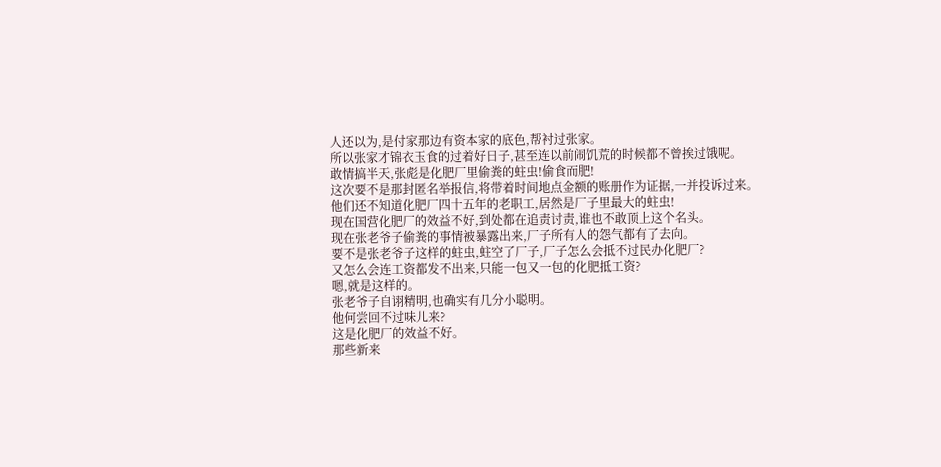人还以为,是付家那边有资本家的底色,帮衬过张家。
所以张家才锦衣玉食的过着好日子,甚至连以前闹饥荒的时候都不曾挨过饿呢。
敢情搞半天,张彪是化肥厂里偷粪的蛀虫!偷食而肥!
这次要不是那封匿名举报信,将带着时间地点金额的账册作为证据,一并投诉过来。
他们还不知道化肥厂四十五年的老职工,居然是厂子里最大的蛀虫!
现在国营化肥厂的效益不好,到处都在追责讨责,谁也不敢顶上这个名头。
现在张老爷子偷粪的事情被暴露出来,厂子所有人的怨气都有了去向。
要不是张老爷子这样的蛀虫,蛀空了厂子,厂子怎么会抵不过民办化肥厂?
又怎么会连工资都发不出来,只能一包又一包的化肥抵工资?
嗯,就是这样的。
张老爷子自诩精明,也确实有几分小聪明。
他何尝回不过味儿来?
这是化肥厂的效益不好。
那些新来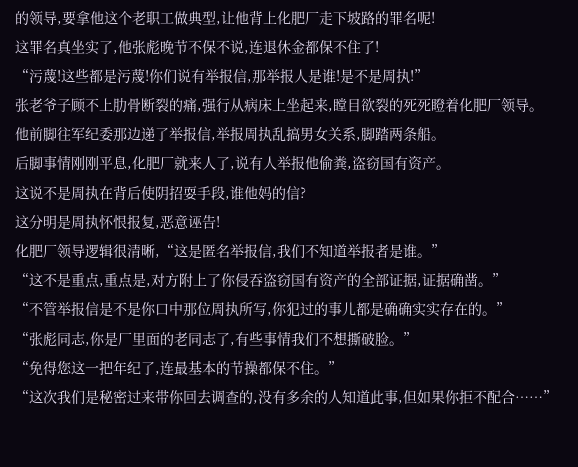的领导,要拿他这个老职工做典型,让他背上化肥厂走下坡路的罪名呢!
这罪名真坐实了,他张彪晚节不保不说,连退休金都保不住了!
“污蔑!这些都是污蔑!你们说有举报信,那举报人是谁!是不是周执!”
张老爷子顾不上肋骨断裂的痛,强行从病床上坐起来,瞠目欲裂的死死瞪着化肥厂领导。
他前脚往军纪委那边递了举报信,举报周执乱搞男女关系,脚踏两条船。
后脚事情刚刚平息,化肥厂就来人了,说有人举报他偷粪,盗窃国有资产。
这说不是周执在背后使阴招耍手段,谁他妈的信?
这分明是周执怀恨报复,恶意诬告!
化肥厂领导逻辑很清晰,“这是匿名举报信,我们不知道举报者是谁。”
“这不是重点,重点是,对方附上了你侵吞盗窃国有资产的全部证据,证据确凿。”
“不管举报信是不是你口中那位周执所写,你犯过的事儿都是确确实实存在的。”
“张彪同志,你是厂里面的老同志了,有些事情我们不想撕破脸。”
“免得您这一把年纪了,连最基本的节操都保不住。”
“这次我们是秘密过来带你回去调查的,没有多余的人知道此事,但如果你拒不配合……”